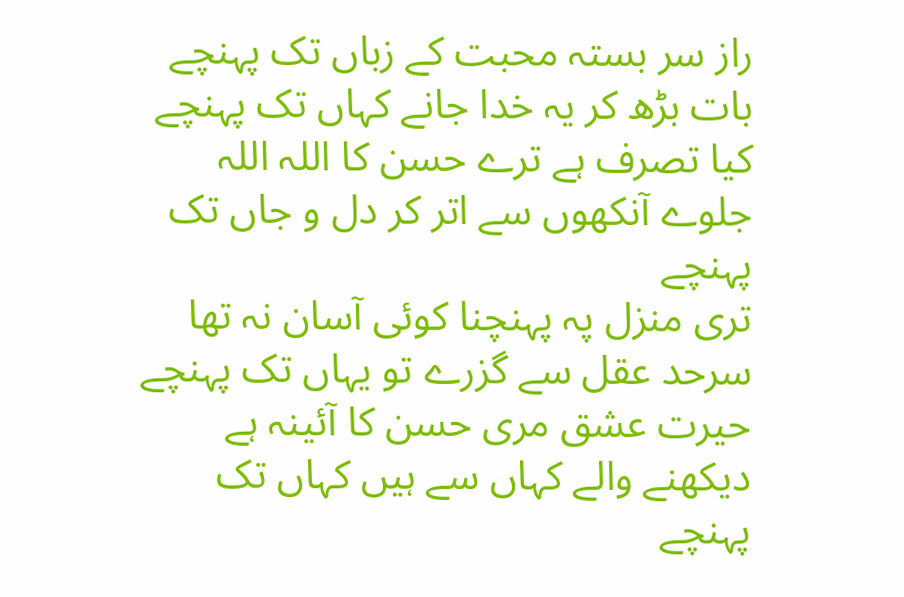راز سر بستہ محبت کے زباں تک پہنچے
بات بڑھ کر یہ خدا جانے کہاں تک پہنچے
کیا تصرف ہے ترے حسن کا اللہ اللہ
جلوے آنکھوں سے اتر کر دل و جاں تک پہنچے
تری منزل پہ پہنچنا کوئی آسان نہ تھا
سرحد عقل سے گزرے تو یہاں تک پہنچے
حیرت عشق مری حسن کا آئینہ ہے
دیکھنے والے کہاں سے ہیں کہاں تک پہنچے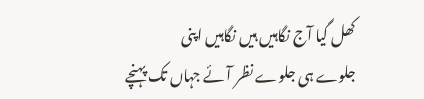کھل گیا آج نگاہیں ہیں نگاہیں اپنی
جلوے ہی جلوے نظر آئے جہاں تک پہنچے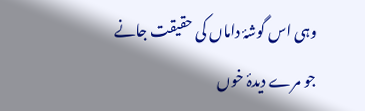وہی اس گوشۂ داماں کی حقیقت جانے
جو مرے دیدۂ خوں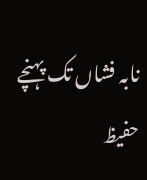نابہ فشاں تک پہنچے
حفیظ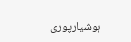ہوشیارپوری